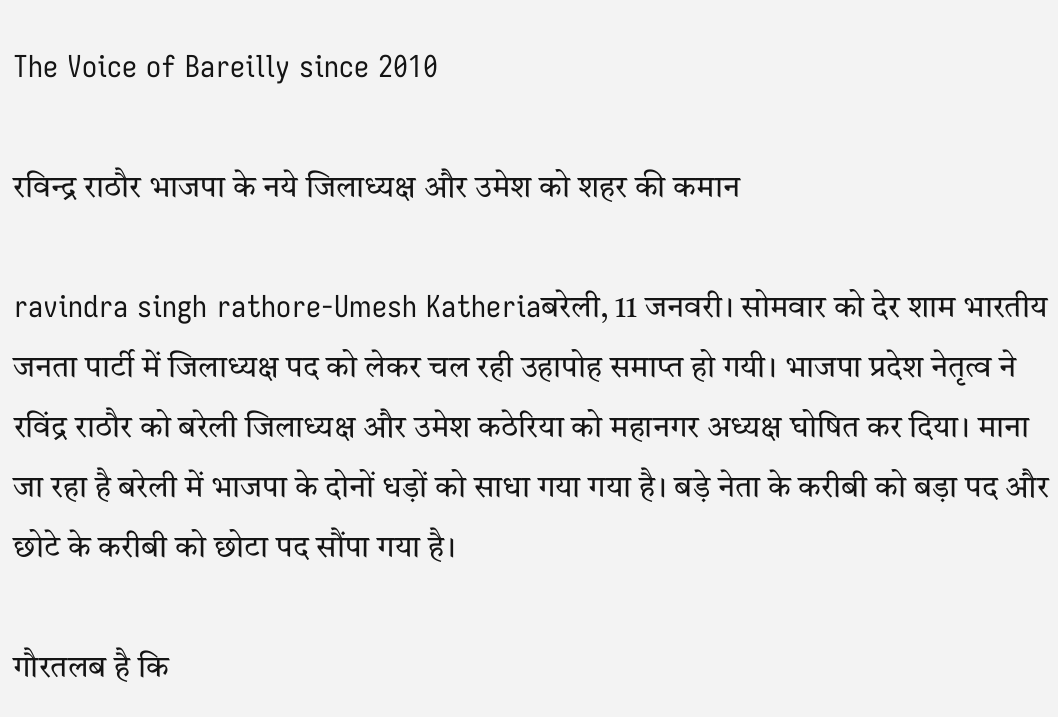The Voice of Bareilly since 2010

रविन्द्र राठौर भाजपा के नये जिलाध्यक्ष और उमेश को शहर की कमान

ravindra singh rathore-Umesh Katheriaबरेली, 11 जनवरी। सोमवार को देर शाम भारतीय जनता पार्टी में जिलाध्यक्ष पद को लेकर चल रही उहापोह समाप्त हो गयी। भाजपा प्रदेश नेतृत्व ने रविंद्र राठौर को बरेली जिलाध्यक्ष और उमेश कठेरिया को महानगर अध्यक्ष घोषित कर दिया। माना जा रहा है बरेली में भाजपा के दोनों धड़ों को साधा गया गया है। बड़े नेता के करीबी को बड़ा पद और छोटे के करीबी को छोटा पद सौंपा गया है।

गौरतलब है कि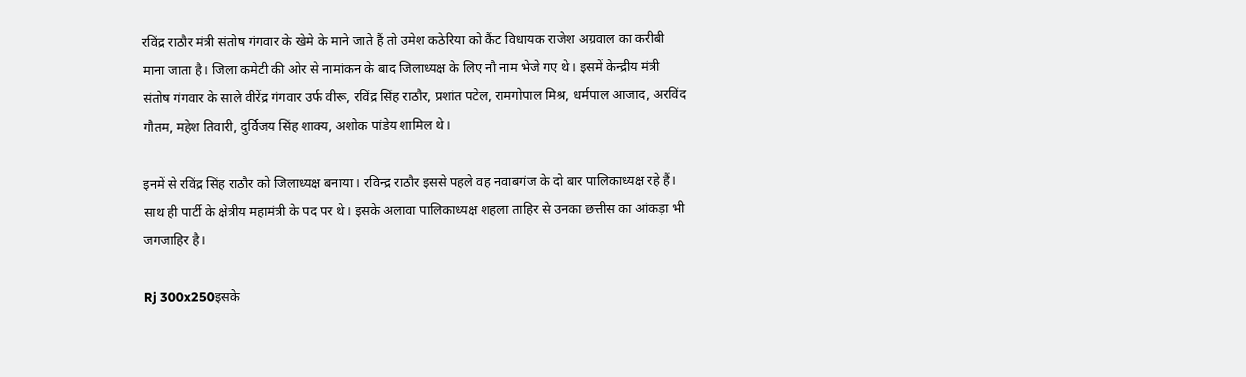रविंद्र राठौर मंत्री संतोष गंगवार के खेमे के माने जाते हैं तो उमेश कठेरिया को कैंट विधायक राजेश अग्रवाल का करीबी माना जाता है। जिला कमेटी की ओर से नामांकन के बाद जिलाध्यक्ष के लिए नौ नाम भेजे गए थे। इसमें केन्द्रीय मंत्री संतोष गंगवार के साले वीरेंद्र गंगवार उर्फ वीरू, रविंद्र सिंह राठौर, प्रशांत पटेल, रामगोपाल मिश्र, धर्मपाल आजाद, अरविंद गौतम, महेश तिवारी, दुर्विजय सिंह शाक्य, अशोक पांडेय शामिल थे।

इनमें से रविंद्र सिंह राठौर को जिलाध्यक्ष बनाया। रविन्द्र राठौर इससे पहले वह नवाबगंज के दो बार पालिकाध्यक्ष रहे हैं। साथ ही पार्टी के क्षेत्रीय महामंत्री के पद पर थे। इसके अलावा पालिकाध्यक्ष शहला ताहिर से उनका छत्तीस का आंकड़ा भी जगजाहिर है।

Rj 300x250इसके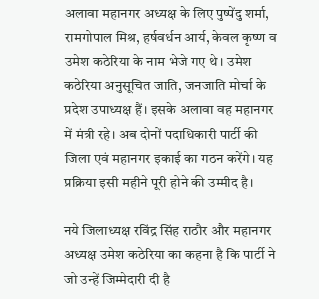अलावा महानगर अध्यक्ष के लिए पुष्पेंदु शर्मा, रामगोपाल मिश्र, हर्षवर्धन आर्य, केवल कृष्ण व उमेश कठेरिया के नाम भेजे गए थे। उमेश कठेरिया अनुसूचित जाति, जनजाति मोर्चा के प्रदेश उपाध्यक्ष हैं। इसके अलावा वह महानगर में मंत्री रहे। अब दोनों पदाधिकारी पार्टी की जिला एवं महानगर इकाई का गठन करेंगे। यह प्रक्रिया इसी महीने पूरी होने की उम्मीद है।

नये जिलाध्यक्ष रविंद्र सिंह राठौर और महानगर अध्यक्ष उमेश कठेरिया का कहना है कि पार्टी ने जो उन्हें जिम्मेदारी दी है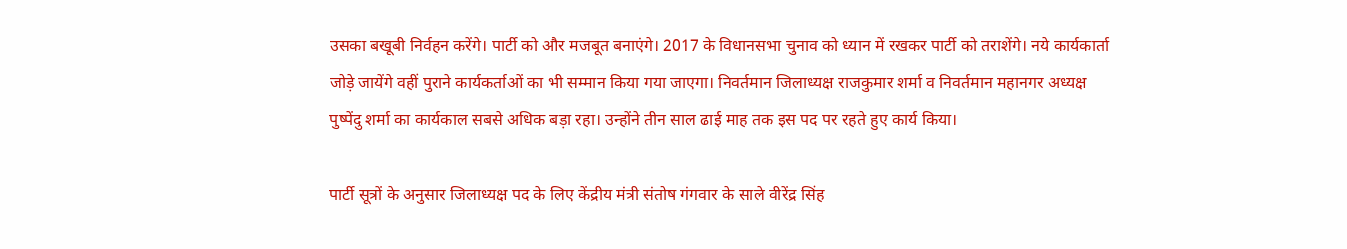उसका बखूबी निर्वहन करेंगे। पार्टी को और मजबूत बनाएंगे। 2017 के विधानसभा चुनाव को ध्यान में रखकर पार्टी को तराशेंगे। नये कार्यकार्ता जोड़े जायेंगे वहीं पुराने कार्यकर्ताओं का भी सम्मान किया गया जाएगा। निवर्तमान जिलाध्यक्ष राजकुमार शर्मा व निवर्तमान महानगर अध्यक्ष पुष्पेंदु शर्मा का कार्यकाल सबसे अधिक बड़ा रहा। उन्होंने तीन साल ढाई माह तक इस पद पर रहते हुए कार्य किया।

पार्टी सूत्रों के अनुसार जिलाध्यक्ष पद के लिए केंद्रीय मंत्री संतोष गंगवार के साले वीरेंद्र सिंह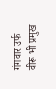गंगवार उर्फ वीरू भी प्रमुख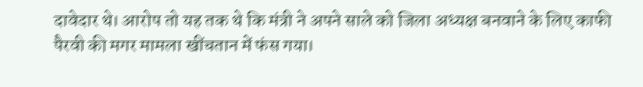दावेदार थे। आरोप तो यह तक थे कि मंत्री ने अपने साले को जिला अध्यक्ष बनवाने के लिए काफी पैरवी की मगर मामला खींचतान में फंस गया।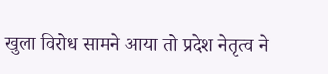खुला विरोध सामने आया तो प्रदेश नेतृत्व ने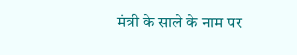मंत्री के साले के नाम पर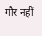गौर नहीं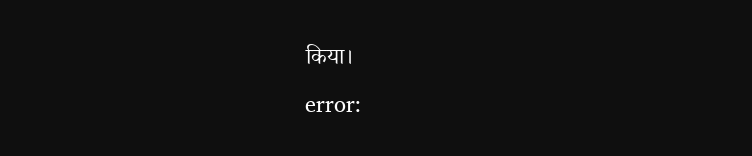किया।

error: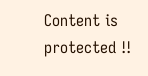Content is protected !!